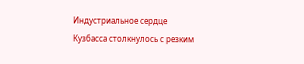Индустриальное сердце Кузбасса столкнулось с резким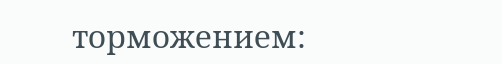торможением: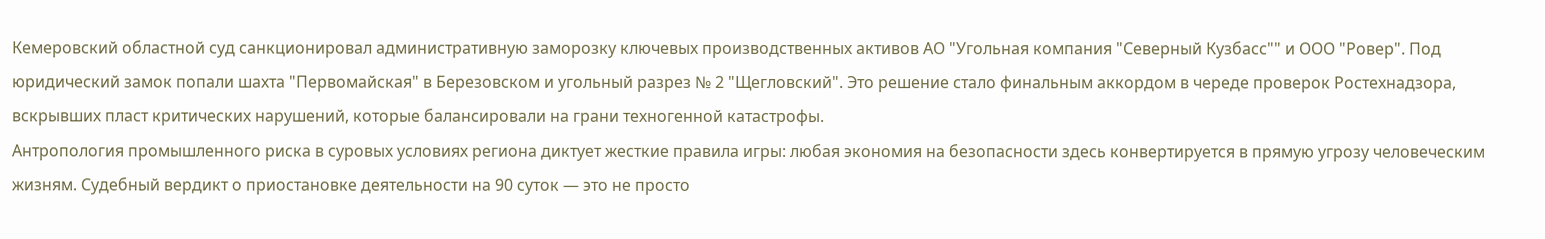Кемеровский областной суд санкционировал административную заморозку ключевых производственных активов АО "Угольная компания "Северный Кузбасс"" и ООО "Ровер". Под юридический замок попали шахта "Первомайская" в Березовском и угольный разрез № 2 "Щегловский". Это решение стало финальным аккордом в череде проверок Ростехнадзора, вскрывших пласт критических нарушений, которые балансировали на грани техногенной катастрофы.
Антропология промышленного риска в суровых условиях региона диктует жесткие правила игры: любая экономия на безопасности здесь конвертируется в прямую угрозу человеческим жизням. Судебный вердикт о приостановке деятельности на 90 суток — это не просто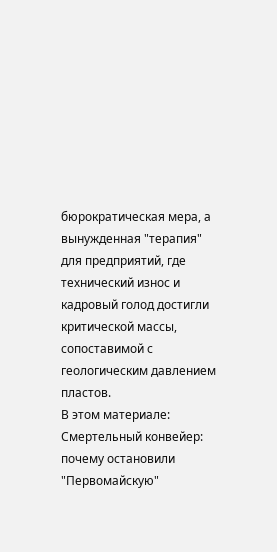бюрократическая мера, а вынужденная "терапия" для предприятий, где технический износ и кадровый голод достигли критической массы, сопоставимой с геологическим давлением пластов.
В этом материале:
Смертельный конвейер: почему остановили "Первомайскую"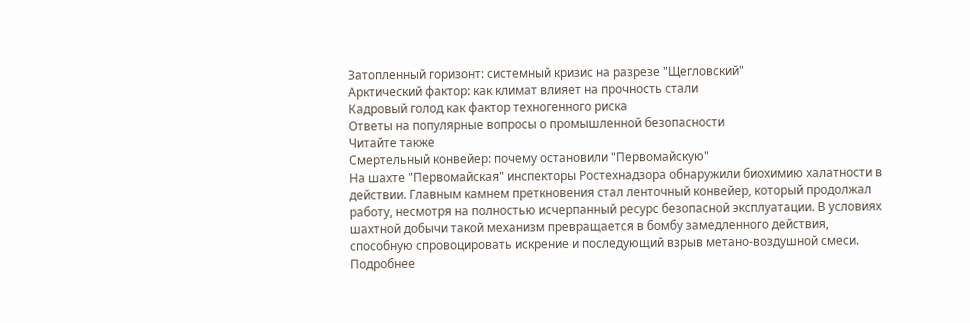Затопленный горизонт: системный кризис на разрезе "Щегловский"
Арктический фактор: как климат влияет на прочность стали
Кадровый голод как фактор техногенного риска
Ответы на популярные вопросы о промышленной безопасности
Читайте также
Смертельный конвейер: почему остановили "Первомайскую"
На шахте "Первомайская" инспекторы Ростехнадзора обнаружили биохимию халатности в действии. Главным камнем преткновения стал ленточный конвейер, который продолжал работу, несмотря на полностью исчерпанный ресурс безопасной эксплуатации. В условиях шахтной добычи такой механизм превращается в бомбу замедленного действия, способную спровоцировать искрение и последующий взрыв метано-воздушной смеси.
Подробнее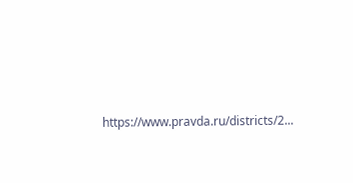https://www.pravda.ru/districts/2...